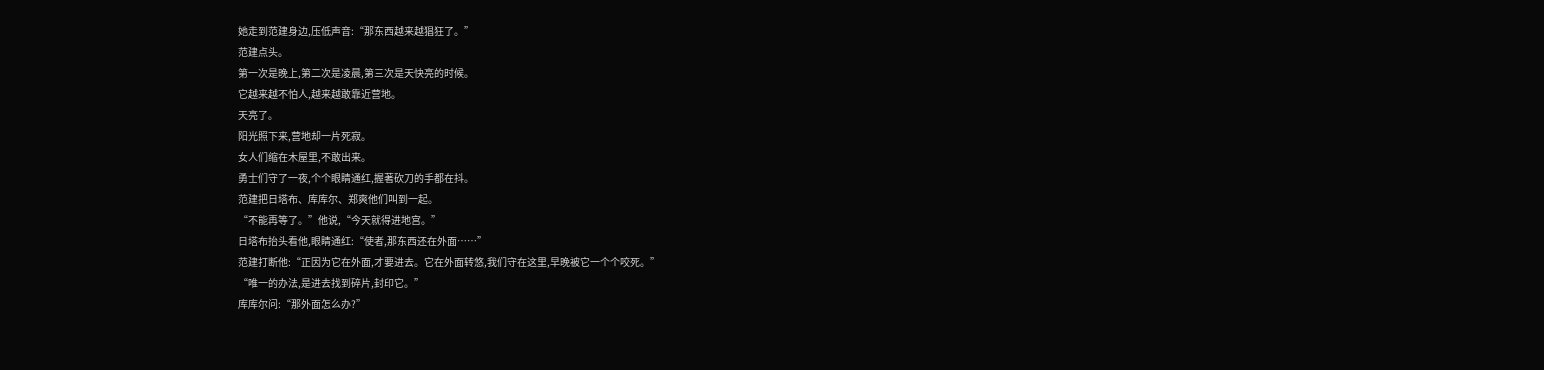她走到范建身边,压低声音:“那东西越来越猖狂了。”
范建点头。
第一次是晚上,第二次是凌晨,第三次是天快亮的时候。
它越来越不怕人,越来越敢靠近营地。
天亮了。
阳光照下来,营地却一片死寂。
女人们缩在木屋里,不敢出来。
勇士们守了一夜,个个眼睛通红,握著砍刀的手都在抖。
范建把日塔布、库库尔、郑爽他们叫到一起。
“不能再等了。”他说,“今天就得进地宫。”
日塔布抬头看他,眼睛通红:“使者,那东西还在外面……”
范建打断他:“正因为它在外面,才要进去。它在外面转悠,我们守在这里,早晚被它一个个咬死。”
“唯一的办法,是进去找到碎片,封印它。”
库库尔问:“那外面怎么办?”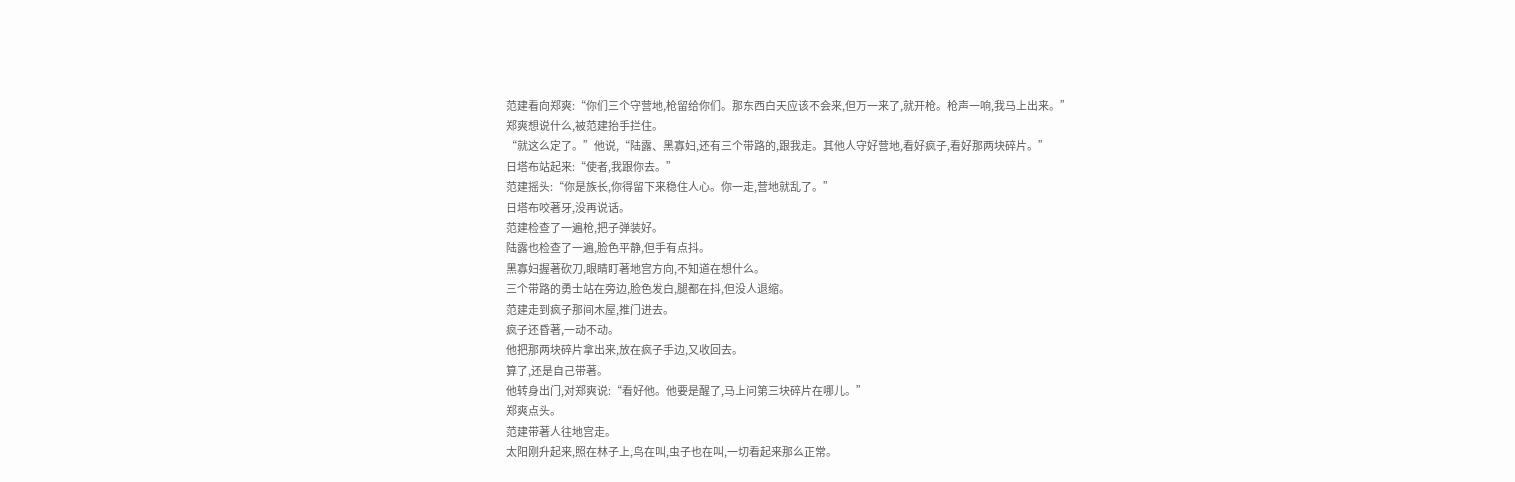范建看向郑爽:“你们三个守营地,枪留给你们。那东西白天应该不会来,但万一来了,就开枪。枪声一响,我马上出来。”
郑爽想说什么,被范建抬手拦住。
“就这么定了。”他说,“陆露、黑寡妇,还有三个带路的,跟我走。其他人守好营地,看好疯子,看好那两块碎片。”
日塔布站起来:“使者,我跟你去。”
范建摇头:“你是族长,你得留下来稳住人心。你一走,营地就乱了。”
日塔布咬著牙,没再说话。
范建检查了一遍枪,把子弹装好。
陆露也检查了一遍,脸色平静,但手有点抖。
黑寡妇握著砍刀,眼睛盯著地宫方向,不知道在想什么。
三个带路的勇士站在旁边,脸色发白,腿都在抖,但没人退缩。
范建走到疯子那间木屋,推门进去。
疯子还昏著,一动不动。
他把那两块碎片拿出来,放在疯子手边,又收回去。
算了,还是自己带著。
他转身出门,对郑爽说:“看好他。他要是醒了,马上问第三块碎片在哪儿。”
郑爽点头。
范建带著人往地宫走。
太阳刚升起来,照在林子上,鸟在叫,虫子也在叫,一切看起来那么正常。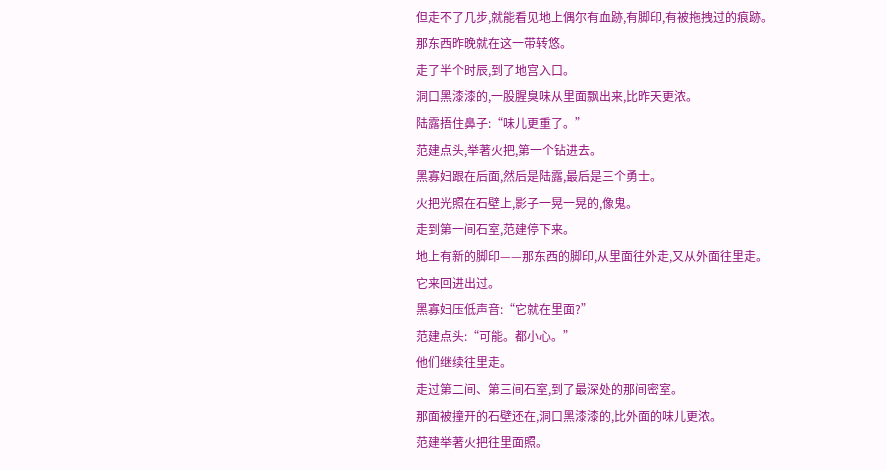但走不了几步,就能看见地上偶尔有血跡,有脚印,有被拖拽过的痕跡。
那东西昨晚就在这一带转悠。
走了半个时辰,到了地宫入口。
洞口黑漆漆的,一股腥臭味从里面飘出来,比昨天更浓。
陆露捂住鼻子:“味儿更重了。”
范建点头,举著火把,第一个钻进去。
黑寡妇跟在后面,然后是陆露,最后是三个勇士。
火把光照在石壁上,影子一晃一晃的,像鬼。
走到第一间石室,范建停下来。
地上有新的脚印——那东西的脚印,从里面往外走,又从外面往里走。
它来回进出过。
黑寡妇压低声音:“它就在里面?”
范建点头:“可能。都小心。”
他们继续往里走。
走过第二间、第三间石室,到了最深处的那间密室。
那面被撞开的石壁还在,洞口黑漆漆的,比外面的味儿更浓。
范建举著火把往里面照。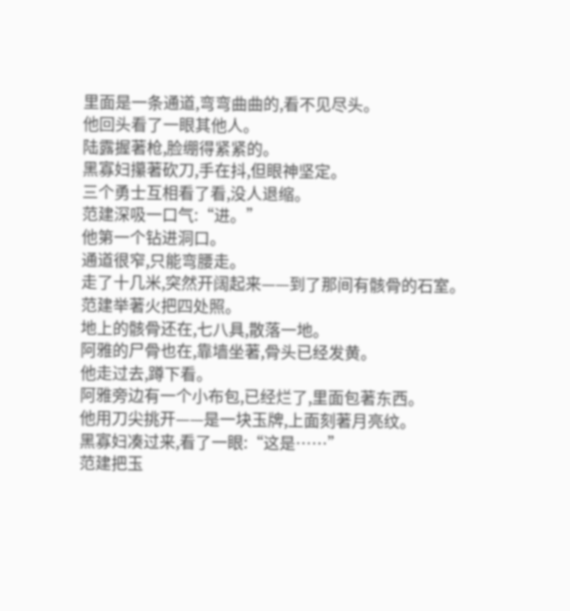里面是一条通道,弯弯曲曲的,看不见尽头。
他回头看了一眼其他人。
陆露握著枪,脸绷得紧紧的。
黑寡妇攥著砍刀,手在抖,但眼神坚定。
三个勇士互相看了看,没人退缩。
范建深吸一口气:“进。”
他第一个钻进洞口。
通道很窄,只能弯腰走。
走了十几米,突然开阔起来——到了那间有骸骨的石室。
范建举著火把四处照。
地上的骸骨还在,七八具,散落一地。
阿雅的尸骨也在,靠墙坐著,骨头已经发黄。
他走过去,蹲下看。
阿雅旁边有一个小布包,已经烂了,里面包著东西。
他用刀尖挑开——是一块玉牌,上面刻著月亮纹。
黑寡妇凑过来,看了一眼:“这是……”
范建把玉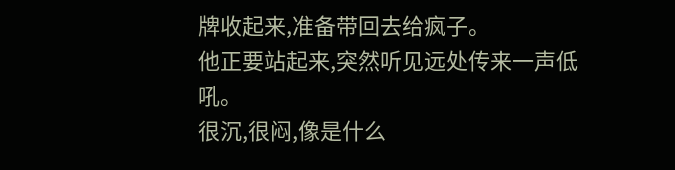牌收起来,准备带回去给疯子。
他正要站起来,突然听见远处传来一声低吼。
很沉,很闷,像是什么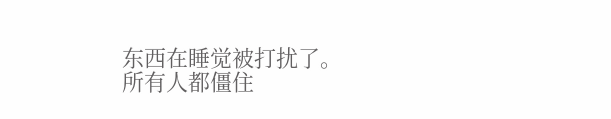东西在睡觉被打扰了。
所有人都僵住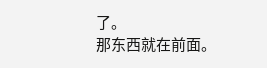了。
那东西就在前面。